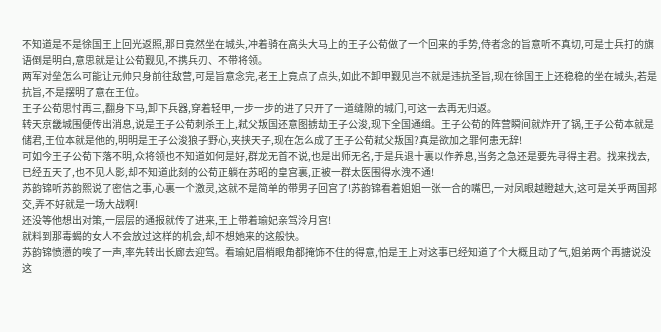不知道是不是徐国王上回光返照,那日竟然坐在城头,冲着骑在高头大马上的王子公荀做了一个回来的手势,侍者念的旨意听不真切,可是士兵打的旗语倒是明白,意思就是让公荀觐见,不携兵刃、不带将领。
两军对垒怎么可能让元帅只身前往敌营,可是旨意念完,老王上竟点了点头,如此不卸甲觐见岂不就是违抗圣旨,现在徐国王上还稳稳的坐在城头,若是抗旨,不是摆明了意在王位。
王子公荀思忖再三,翻身下马,卸下兵器,穿着轻甲,一步一步的进了只开了一道缝隙的城门,可这一去再无归返。
转天京畿城围便传出消息,说是王子公荀刺杀王上,弒父叛国还意图掳劫王子公浚,现下全国通缉。王子公荀的阵营瞬间就炸开了锅,王子公荀本就是储君,王位本就是他的,明明是王子公浚狼子野心,夹挟天子,现在怎么成了王子公荀弒父叛国?真是欲加之罪何患无辞!
可如今王子公荀下落不明,众将领也不知道如何是好,群龙无首不说,也是出师无名,于是兵退十裏以作养息,当务之急还是要先寻得主君。找来找去,已经五天了,也不见人影,却不知道此刻的公荀正躺在苏昭的皇宫裏,正被一群太医围得水洩不通!
苏韵锦听苏韵熙说了密信之事,心裏一个激灵,这就不是简单的带男子回宫了!苏韵锦看着姐姐一张一合的嘴巴,一对凤眼越瞪越大,这可是关乎两国邦交,弄不好就是一场大战啊!
还没等他想出对策,一层层的通报就传了进来,王上带着瑜妃亲驾泠月宫!
就料到那毒蝎的女人不会放过这样的机会,却不想她来的这般快。
苏韵锦愤懑的唉了一声,率先转出长廊去迎驾。看瑜妃眉梢眼角都掩饰不住的得意,怕是王上对这事已经知道了个大概且动了气,姐弟两个再搪说没这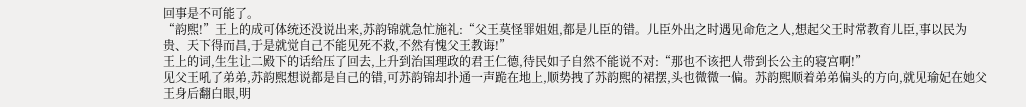回事是不可能了。
“韵熙!”王上的成可体统还没说出来,苏韵锦就急忙施礼:“父王莫怪罪姐姐,都是儿臣的错。儿臣外出之时遇见命危之人,想起父王时常教育儿臣,事以民为贵、天下得而昌,于是就觉自己不能见死不救,不然有愧父王教诲!”
王上的词,生生让二殿下的话给压了回去,上升到治国理政的君王仁德,待民如子自然不能说不对:“那也不该把人带到长公主的寝宫啊!”
见父王吼了弟弟,苏韵熙想说都是自己的错,可苏韵锦却扑通一声跪在地上,顺势拽了苏韵熙的裙摆,头也微微一偏。苏韵熙顺着弟弟偏头的方向,就见瑜妃在她父王身后翻白眼,明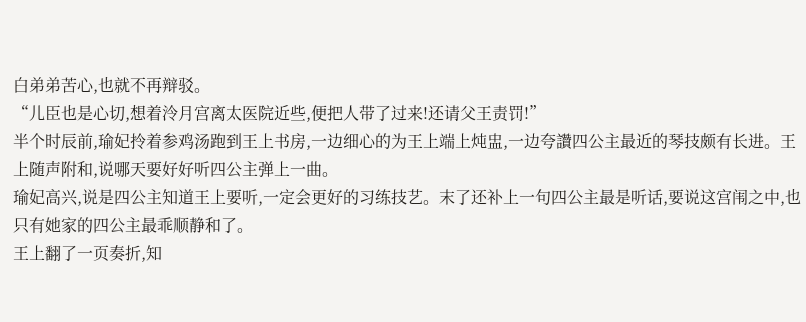白弟弟苦心,也就不再辩驳。
“儿臣也是心切,想着泠月宫离太医院近些,便把人带了过来!还请父王责罚!”
半个时辰前,瑜妃拎着参鸡汤跑到王上书房,一边细心的为王上端上炖盅,一边夸讚四公主最近的琴技颇有长进。王上随声附和,说哪天要好好听四公主弹上一曲。
瑜妃高兴,说是四公主知道王上要听,一定会更好的习练技艺。末了还补上一句四公主最是听话,要说这宫闱之中,也只有她家的四公主最乖顺静和了。
王上翻了一页奏折,知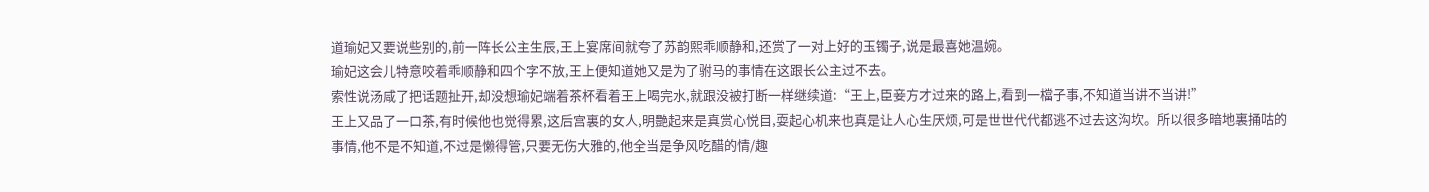道瑜妃又要说些别的,前一阵长公主生辰,王上宴席间就夸了苏韵熙乖顺静和,还赏了一对上好的玉镯子,说是最喜她温婉。
瑜妃这会儿特意咬着乖顺静和四个字不放,王上便知道她又是为了驸马的事情在这跟长公主过不去。
索性说汤咸了把话题扯开,却没想瑜妃端着茶杯看着王上喝完水,就跟没被打断一样继续道:“王上,臣妾方才过来的路上,看到一檔子事,不知道当讲不当讲!”
王上又品了一口茶,有时候他也觉得累,这后宫裏的女人,明艷起来是真赏心悦目,耍起心机来也真是让人心生厌烦,可是世世代代都逃不过去这沟坎。所以很多暗地裏捅咕的事情,他不是不知道,不过是懒得管,只要无伤大雅的,他全当是争风吃醋的情/趣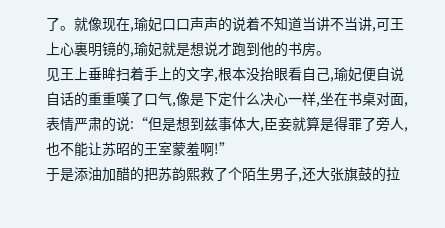了。就像现在,瑜妃口口声声的说着不知道当讲不当讲,可王上心裏明镜的,瑜妃就是想说才跑到他的书房。
见王上垂眸扫着手上的文字,根本没抬眼看自己,瑜妃便自说自话的重重嘆了口气,像是下定什么决心一样,坐在书桌对面,表情严肃的说:“但是想到兹事体大,臣妾就算是得罪了旁人,也不能让苏昭的王室蒙羞啊!”
于是添油加醋的把苏韵熙救了个陌生男子,还大张旗鼓的拉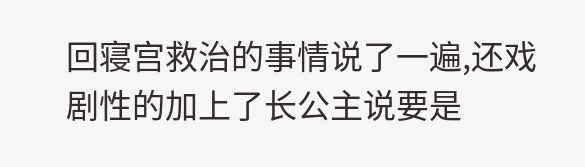回寝宫救治的事情说了一遍,还戏剧性的加上了长公主说要是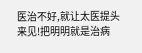医治不好,就让太医提头来见!把明明就是治病